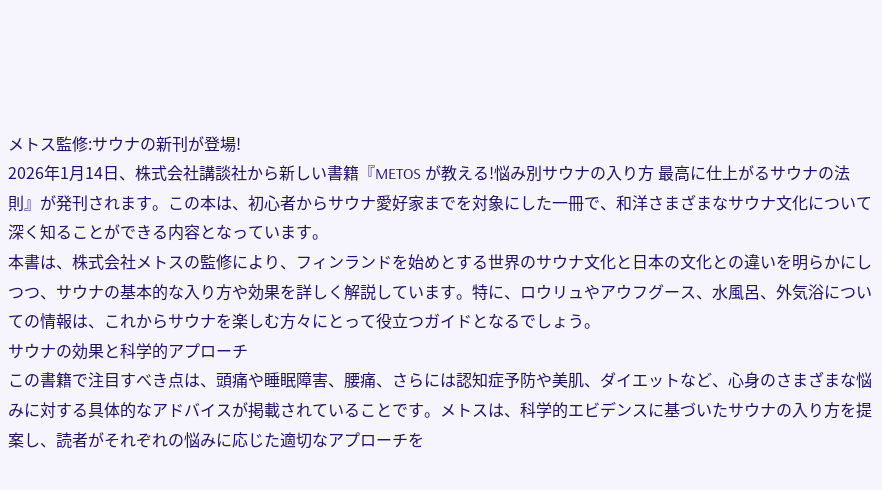メトス監修:サウナの新刊が登場!
2026年1月14日、株式会社講談社から新しい書籍『METOS が教える!悩み別サウナの入り方 最高に仕上がるサウナの法則』が発刊されます。この本は、初心者からサウナ愛好家までを対象にした一冊で、和洋さまざまなサウナ文化について深く知ることができる内容となっています。
本書は、株式会社メトスの監修により、フィンランドを始めとする世界のサウナ文化と日本の文化との違いを明らかにしつつ、サウナの基本的な入り方や効果を詳しく解説しています。特に、ロウリュやアウフグース、水風呂、外気浴についての情報は、これからサウナを楽しむ方々にとって役立つガイドとなるでしょう。
サウナの効果と科学的アプローチ
この書籍で注目すべき点は、頭痛や睡眠障害、腰痛、さらには認知症予防や美肌、ダイエットなど、心身のさまざまな悩みに対する具体的なアドバイスが掲載されていることです。メトスは、科学的エビデンスに基づいたサウナの入り方を提案し、読者がそれぞれの悩みに応じた適切なアプローチを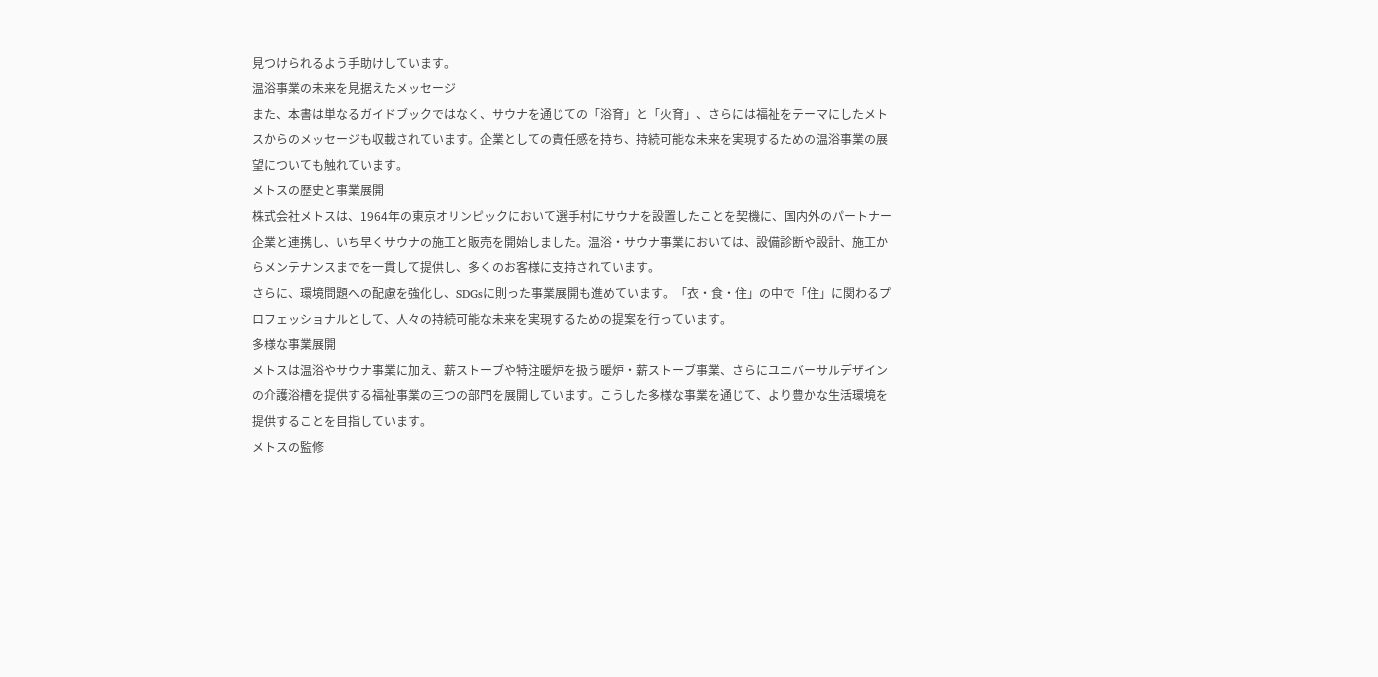見つけられるよう手助けしています。
温浴事業の未来を見据えたメッセージ
また、本書は単なるガイドブックではなく、サウナを通じての「浴育」と「火育」、さらには福祉をテーマにしたメトスからのメッセージも収載されています。企業としての責任感を持ち、持続可能な未来を実現するための温浴事業の展望についても触れています。
メトスの歴史と事業展開
株式会社メトスは、1964年の東京オリンピックにおいて選手村にサウナを設置したことを契機に、国内外のパートナー企業と連携し、いち早くサウナの施工と販売を開始しました。温浴・サウナ事業においては、設備診断や設計、施工からメンテナンスまでを一貫して提供し、多くのお客様に支持されています。
さらに、環境問題への配慮を強化し、SDGsに則った事業展開も進めています。「衣・食・住」の中で「住」に関わるプロフェッショナルとして、人々の持続可能な未来を実現するための提案を行っています。
多様な事業展開
メトスは温浴やサウナ事業に加え、薪ストーブや特注暖炉を扱う暖炉・薪ストーブ事業、さらにユニバーサルデザインの介護浴槽を提供する福祉事業の三つの部門を展開しています。こうした多様な事業を通じて、より豊かな生活環境を提供することを目指しています。
メトスの監修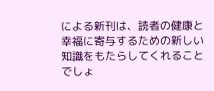による新刊は、読者の健康と幸福に寄与するための新しい知識をもたらしてくれることでしょ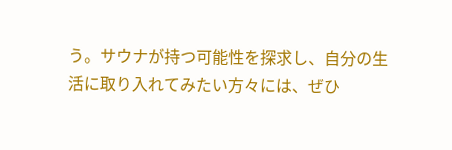う。サウナが持つ可能性を探求し、自分の生活に取り入れてみたい方々には、ぜひ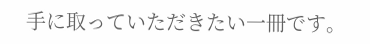手に取っていただきたい一冊です。